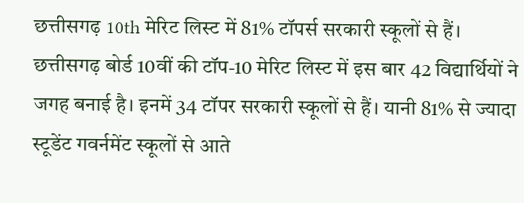छत्तीसगढ़ 10th मेरिट लिस्ट में 81% टॉपर्स सरकारी स्कूलों से हैं।
छत्तीसगढ़ बोर्ड 10वीं की टॉप-10 मेरिट लिस्ट में इस बार 42 विद्यार्थियों ने जगह बनाई है। इनमें 34 टॉपर सरकारी स्कूलों से हैं। यानी 81% से ज्यादा स्टूडेंट गवर्नमेंट स्कूलों से आते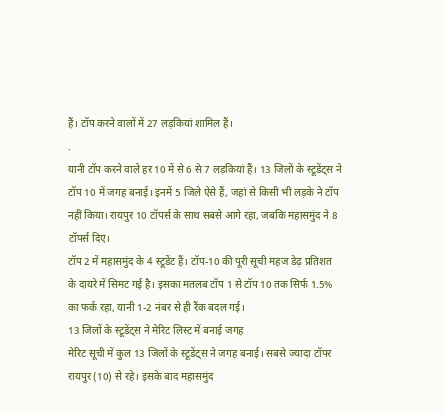हैं। टॉप करने वालों में 27 लड़कियां शामिल हैं।
.
यानी टॉप करने वाले हर 10 में से 6 से 7 लड़कियां हैं। 13 जिलों के स्टूडेंट्स ने टॉप 10 में जगह बनाई। इनमें 5 जिले ऐसे हैं, जहां से किसी भी लड़के ने टॉप नहीं किया। रायपुर 10 टॉपर्स के साथ सबसे आगे रहा, जबकि महासमुंद ने 8 टॉपर्स दिए।
टॉप 2 में महासमुंद के 4 स्टूडेंट हैं। टॉप-10 की पूरी सूची महज डेढ़ प्रतिशत के दायरे में सिमट गई है। इसका मतलब टॉप 1 से टॉप 10 तक सिर्फ 1.5% का फर्क रहा, यानी 1-2 नंबर से ही रैंक बदल गई।
13 जिलों के स्टूडेंट्स ने मेरिट लिस्ट में बनाई जगह
मेरिट सूची में कुल 13 जिलों के स्टूडेंट्स ने जगह बनाई। सबसे ज्यादा टॉपर रायपुर (10) से रहे। इसके बाद महासमुंद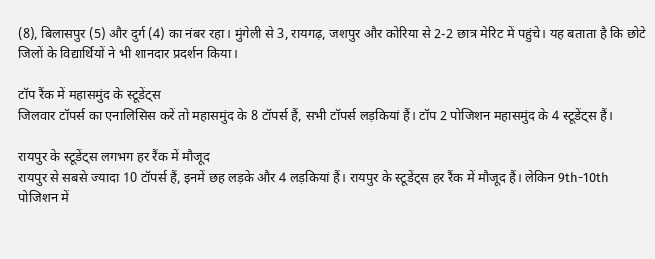(8), बिलासपुर (5) और दुर्ग (4) का नंबर रहा। मुंगेली से 3, रायगढ़, जशपुर और कोरिया से 2-2 छात्र मेरिट में पहुंचे। यह बताता है कि छोटे जिलों के विद्यार्थियों ने भी शानदार प्रदर्शन किया।

टॉप रैंक में महासमुंद के स्टूडेंट्स
जिलवार टॉपर्स का एनालिसिस करें तो महासमुंद के 8 टॉपर्स हैं, सभी टॉपर्स लड़कियां हैं। टॉप 2 पोजिशन महासमुंद के 4 स्टूडेंट्स हैं।

रायपुर के स्टूडेंट्स लगभग हर रैंक में मौजूद
रायपुर से सबसे ज्यादा 10 टॉपर्स हैं, इनमें छह लड़के और 4 लड़कियां हैं। रायपुर के स्टूडेंट्स हर रैंक में मौजूद हैं। लेकिन 9th-10th पोजिशन में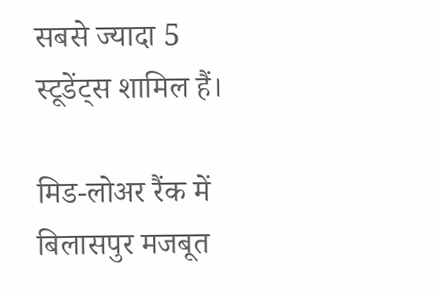सबसे ज्यादा 5 स्टूडेंट्स शामिल हैं।

मिड-लोअर रैंक में बिलासपुर मजबूत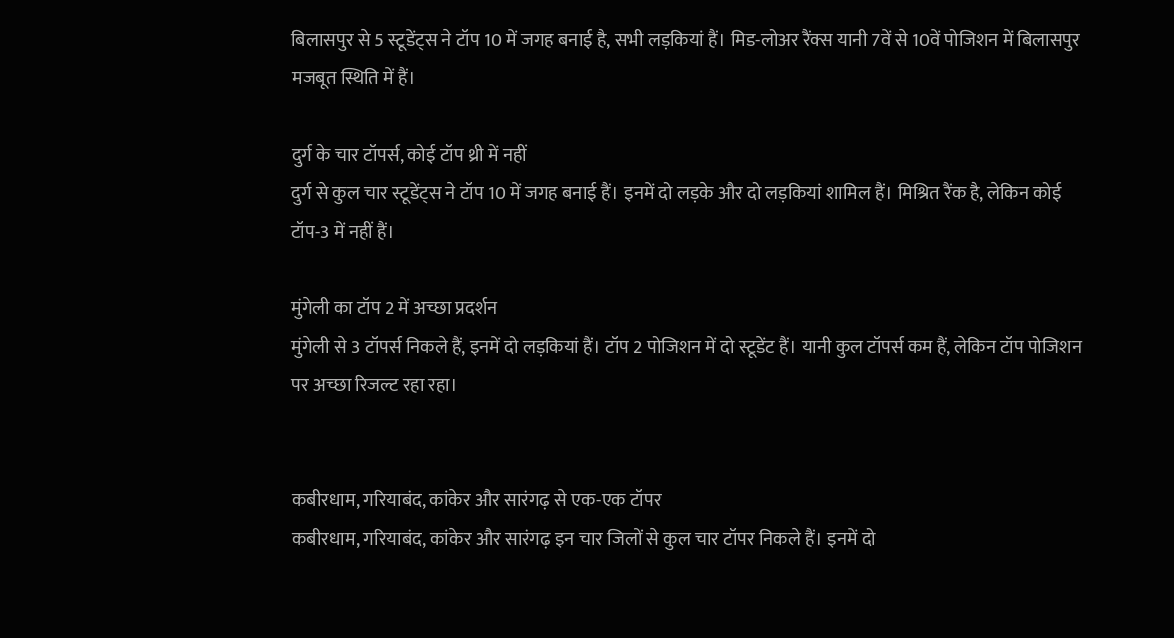बिलासपुर से 5 स्टूडेंट्स ने टॉप 10 में जगह बनाई है, सभी लड़कियां हैं। मिड-लोअर रैंक्स यानी 7वें से 10वें पोजिशन में बिलासपुर मजबूत स्थिति में हैं।

दुर्ग के चार टॉपर्स, कोई टॉप थ्री में नहीं
दुर्ग से कुल चार स्टूडेंट्स ने टॉप 10 में जगह बनाई हैं। इनमें दो लड़के और दो लड़कियां शामिल हैं। मिश्रित रैंक है, लेकिन कोई टॉप-3 में नहीं हैं।

मुंगेली का टॉप 2 में अच्छा प्रदर्शन
मुंगेली से 3 टॉपर्स निकले हैं, इनमें दो लड़कियां हैं। टॉप 2 पोजिशन में दो स्टूडेंट हैं। यानी कुल टॉपर्स कम हैं, लेकिन टॉप पोजिशन पर अच्छा रिजल्ट रहा रहा।


कबीरधाम, गरियाबंद, कांकेर और सारंगढ़ से एक-एक टॉपर
कबीरधाम, गरियाबंद, कांकेर और सारंगढ़ इन चार जिलों से कुल चार टॉपर निकले हैं। इनमें दो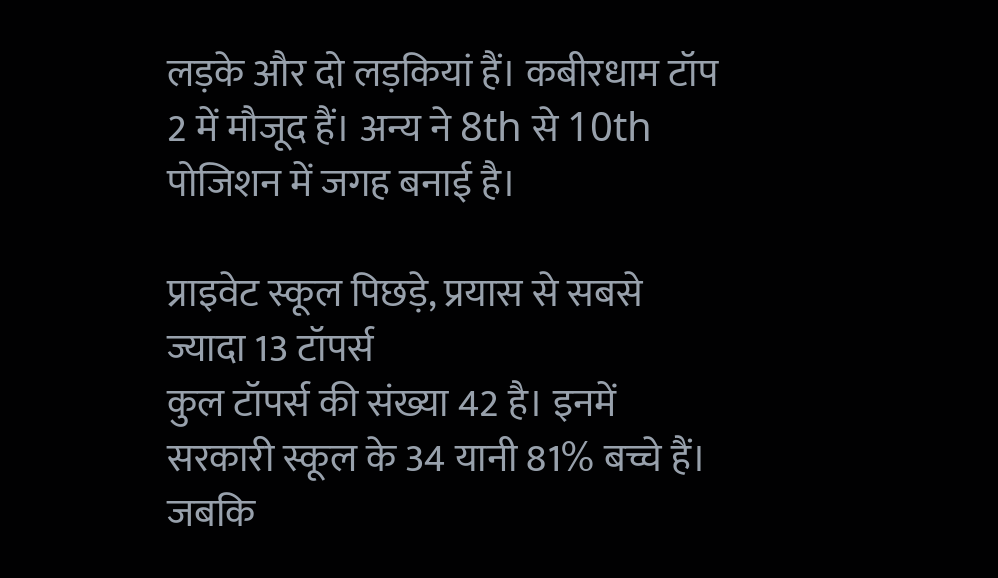लड़के और दो लड़कियां हैं। कबीरधाम टॉप 2 में मौजूद हैं। अन्य ने 8th से 10th पोजिशन में जगह बनाई है।

प्राइवेट स्कूल पिछड़े, प्रयास से सबसे ज्यादा 13 टॉपर्स
कुल टॉपर्स की संख्या 42 है। इनमें सरकारी स्कूल के 34 यानी 81% बच्चे हैं। जबकि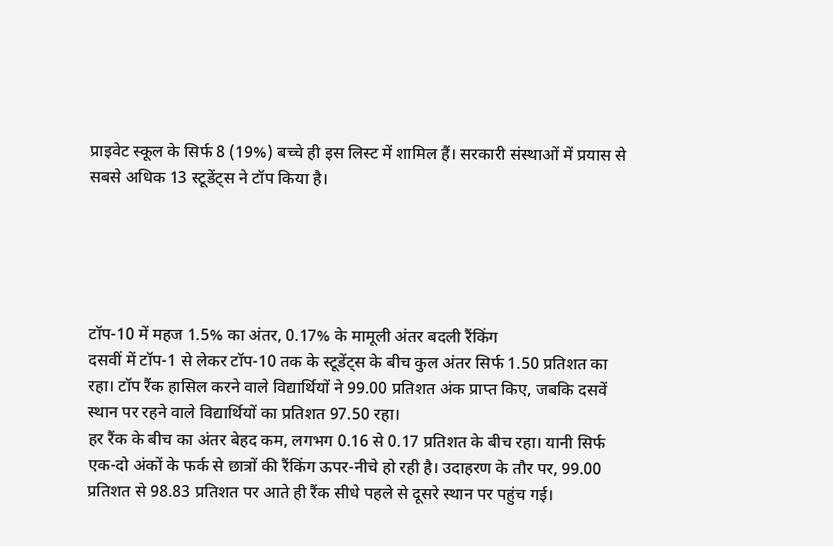प्राइवेट स्कूल के सिर्फ 8 (19%) बच्चे ही इस लिस्ट में शामिल हैं। सरकारी संस्थाओं में प्रयास से सबसे अधिक 13 स्टूडेंट्स ने टॉप किया है।





टॉप-10 में महज 1.5% का अंतर, 0.17% के मामूली अंतर बदली रैंकिंग
दसवीं में टॉप-1 से लेकर टॉप-10 तक के स्टूडेंट्स के बीच कुल अंतर सिर्फ 1.50 प्रतिशत का रहा। टॉप रैंक हासिल करने वाले विद्यार्थियों ने 99.00 प्रतिशत अंक प्राप्त किए, जबकि दसवें स्थान पर रहने वाले विद्यार्थियों का प्रतिशत 97.50 रहा।
हर रैंक के बीच का अंतर बेहद कम, लगभग 0.16 से 0.17 प्रतिशत के बीच रहा। यानी सिर्फ एक-दो अंकों के फर्क से छात्रों की रैंकिंग ऊपर-नीचे हो रही है। उदाहरण के तौर पर, 99.00 प्रतिशत से 98.83 प्रतिशत पर आते ही रैंक सीधे पहले से दूसरे स्थान पर पहुंच गई।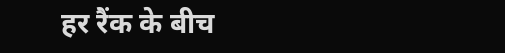हर रैंक के बीच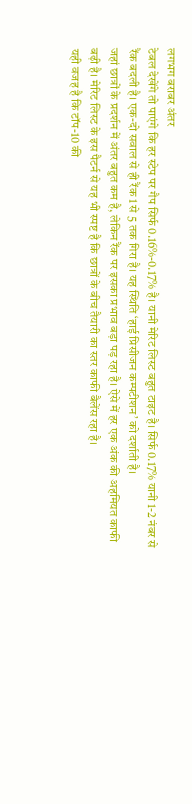लगभग बराबर अंतर
टेबल देखेंगे तो पाएंगे कि हर स्टेप पर गैप सिर्फ 0.16%-0.17% है। यानी मेरिट लिस्ट बहुत टाइट है। सिर्फ 0.17% यानी 1-2 नंबर से रैंक बदली है। एक-दो सवाल से ही रैंक 1 से 5 तक गिरा है। यह स्थिति ‘हाई प्रिसीजन कम्पटीशन’ को दर्शाती है।
जहां छात्रों के प्रदर्शन में अंतर बहुत कम है, लेकिन रैंक पर इसका प्रभाव बड़ा पड़ रहा है। ऐसे में हर एक अंक की अहमियत काफी बढ़ी है। मेरिट लिस्ट के इस पैटर्न से यह भी स्पष्ट है कि छात्रों के बीच तैयारी का स्तर काफी बैलेंस रहा है।
यही वजह है कि टॉप-10 की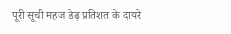पूरी सूची महज डेढ़ प्रतिशत के दायरे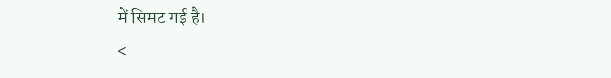में सिमट गई है।
<